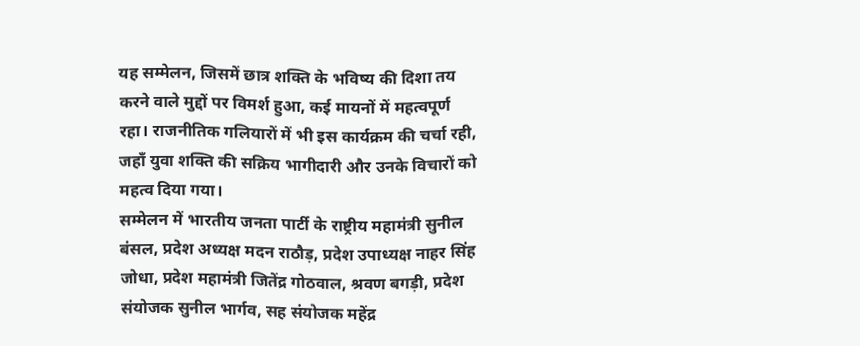यह सम्मेलन, जिसमें छात्र शक्ति के भविष्य की दिशा तय करने वाले मुद्दों पर विमर्श हुआ, कई मायनों में महत्वपूर्ण रहा। राजनीतिक गलियारों में भी इस कार्यक्रम की चर्चा रही, जहाँ युवा शक्ति की सक्रिय भागीदारी और उनके विचारों को महत्व दिया गया।
सम्मेलन में भारतीय जनता पार्टी के राष्ट्रीय महामंत्री सुनील बंसल, प्रदेश अध्यक्ष मदन राठौड़, प्रदेश उपाध्यक्ष नाहर सिंह जोधा, प्रदेश महामंत्री जितेंद्र गोठवाल, श्रवण बगड़ी, प्रदेश संयोजक सुनील भार्गव, सह संयोजक महेंद्र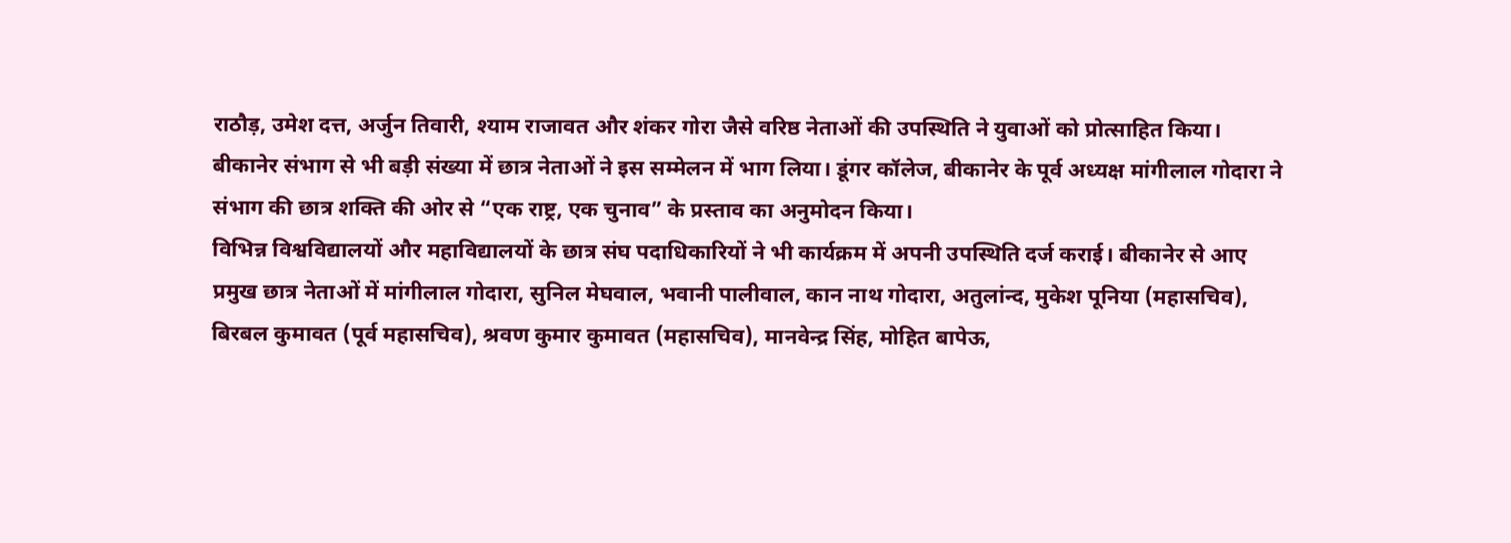राठौड़, उमेश दत्त, अर्जुन तिवारी, श्याम राजावत और शंकर गोरा जैसे वरिष्ठ नेताओं की उपस्थिति ने युवाओं को प्रोत्साहित किया।
बीकानेर संभाग से भी बड़ी संख्या में छात्र नेताओं ने इस सम्मेलन में भाग लिया। डूंगर कॉलेज, बीकानेर के पूर्व अध्यक्ष मांगीलाल गोदारा ने संभाग की छात्र शक्ति की ओर से “एक राष्ट्र, एक चुनाव” के प्रस्ताव का अनुमोदन किया।
विभिन्न विश्वविद्यालयों और महाविद्यालयों के छात्र संघ पदाधिकारियों ने भी कार्यक्रम में अपनी उपस्थिति दर्ज कराई। बीकानेर से आए प्रमुख छात्र नेताओं में मांगीलाल गोदारा, सुनिल मेघवाल, भवानी पालीवाल, कान नाथ गोदारा, अतुलांन्द, मुकेश पूनिया (महासचिव), बिरबल कुमावत (पूर्व महासचिव), श्रवण कुमार कुमावत (महासचिव), मानवेन्द्र सिंह, मोहित बापेऊ,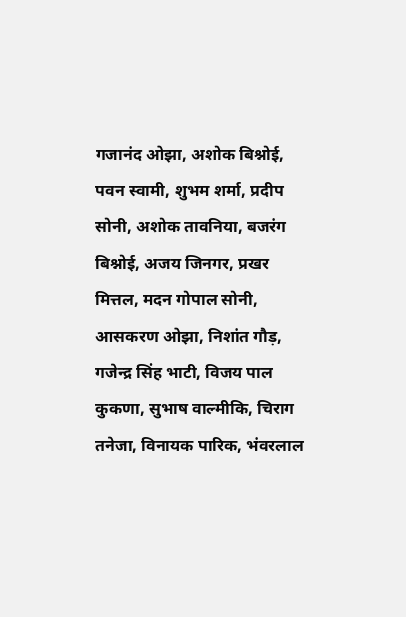गजानंद ओझा, अशोक बिश्नोई, पवन स्वामी, शुभम शर्मा, प्रदीप सोनी, अशोक तावनिया, बजरंग बिश्नोई, अजय जिनगर, प्रखर मित्तल, मदन गोपाल सोनी, आसकरण ओझा, निशांत गौड़, गजेन्द्र सिंह भाटी, विजय पाल कुकणा, सुभाष वाल्मीकि, चिराग तनेजा, विनायक पारिक, भंवरलाल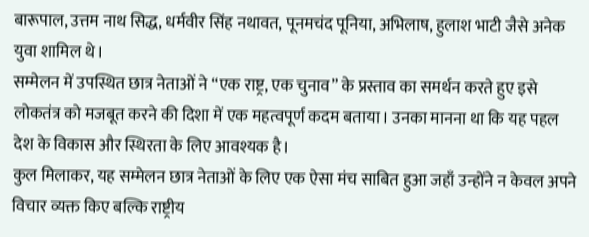बारूपाल, उत्तम नाथ सिद्ध, धर्मवीर सिंह नथावत, पूनमचंद पूनिया, अभिलाष, हुलाश भाटी जैसे अनेक युवा शामिल थे।
सम्मेलन में उपस्थित छात्र नेताओं ने “एक राष्ट्र, एक चुनाव” के प्रस्ताव का समर्थन करते हुए इसे लोकतंत्र को मजबूत करने की दिशा में एक महत्वपूर्ण कदम बताया। उनका मानना था कि यह पहल देश के विकास और स्थिरता के लिए आवश्यक है।
कुल मिलाकर, यह सम्मेलन छात्र नेताओं के लिए एक ऐसा मंच साबित हुआ जहाँ उन्होंने न केवल अपने विचार व्यक्त किए बल्कि राष्ट्रीय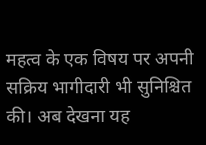महत्व के एक विषय पर अपनी सक्रिय भागीदारी भी सुनिश्चित की। अब देखना यह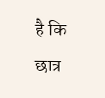है कि छात्र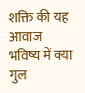शक्ति की यह आवाज भविष्य में क्या गुल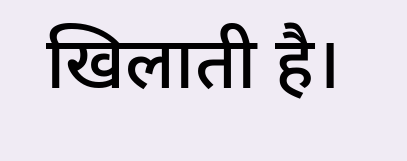खिलाती है।